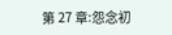第 27 章:怨念初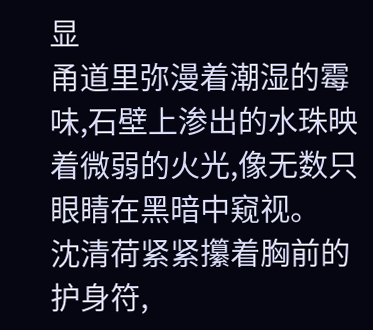显
甬道里弥漫着潮湿的霉味,石壁上渗出的水珠映着微弱的火光,像无数只眼睛在黑暗中窥视。
沈清荷紧紧攥着胸前的护身符,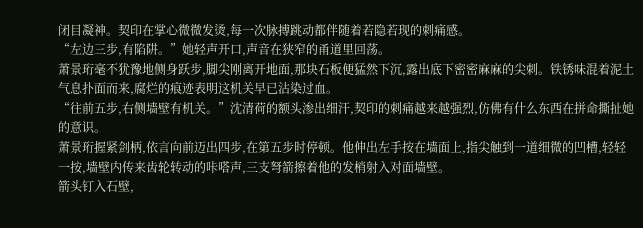闭目凝神。契印在掌心微微发烫,每一次脉搏跳动都伴随着若隐若现的刺痛感。
“左边三步,有陷阱。”她轻声开口,声音在狭窄的甬道里回荡。
萧景珩毫不犹豫地侧身跃步,脚尖刚离开地面,那块石板便猛然下沉,露出底下密密麻麻的尖刺。铁锈味混着泥土气息扑面而来,腐烂的痕迹表明这机关早已沾染过血。
“往前五步,右侧墙壁有机关。”沈清荷的额头渗出细汗,契印的刺痛越来越强烈,仿佛有什么东西在拼命撕扯她的意识。
萧景珩握紧剑柄,依言向前迈出四步,在第五步时停顿。他伸出左手按在墙面上,指尖触到一道细微的凹槽,轻轻一按,墙壁内传来齿轮转动的咔嗒声,三支弩箭擦着他的发梢射入对面墙壁。
箭头钉入石壁,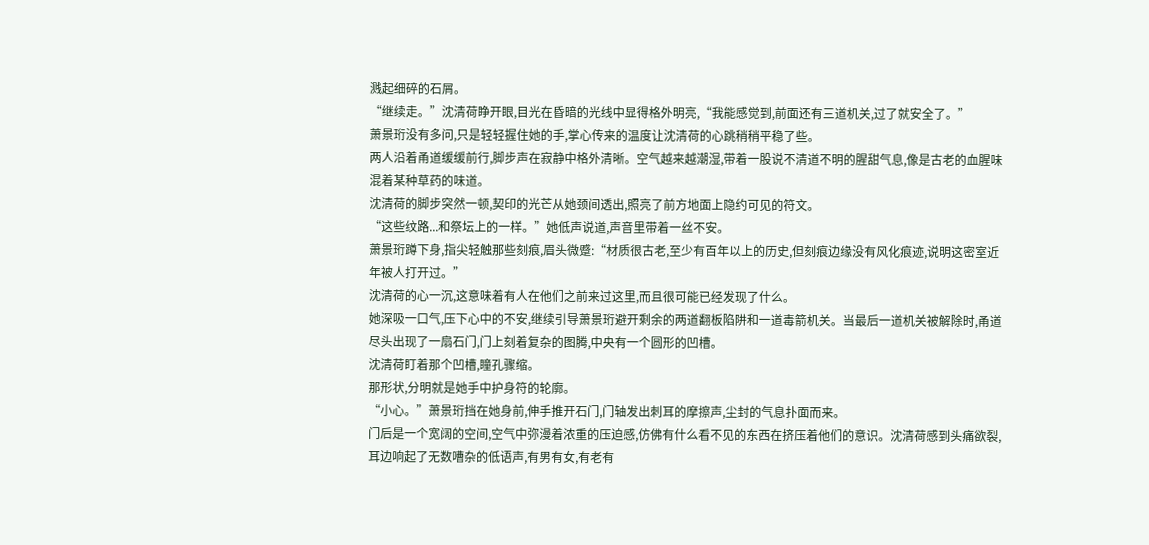溅起细碎的石屑。
“继续走。”沈清荷睁开眼,目光在昏暗的光线中显得格外明亮,“我能感觉到,前面还有三道机关,过了就安全了。”
萧景珩没有多问,只是轻轻握住她的手,掌心传来的温度让沈清荷的心跳稍稍平稳了些。
两人沿着甬道缓缓前行,脚步声在寂静中格外清晰。空气越来越潮湿,带着一股说不清道不明的腥甜气息,像是古老的血腥味混着某种草药的味道。
沈清荷的脚步突然一顿,契印的光芒从她颈间透出,照亮了前方地面上隐约可见的符文。
“这些纹路...和祭坛上的一样。”她低声说道,声音里带着一丝不安。
萧景珩蹲下身,指尖轻触那些刻痕,眉头微蹙:“材质很古老,至少有百年以上的历史,但刻痕边缘没有风化痕迹,说明这密室近年被人打开过。”
沈清荷的心一沉,这意味着有人在他们之前来过这里,而且很可能已经发现了什么。
她深吸一口气,压下心中的不安,继续引导萧景珩避开剩余的两道翻板陷阱和一道毒箭机关。当最后一道机关被解除时,甬道尽头出现了一扇石门,门上刻着复杂的图腾,中央有一个圆形的凹槽。
沈清荷盯着那个凹槽,瞳孔骤缩。
那形状,分明就是她手中护身符的轮廓。
“小心。”萧景珩挡在她身前,伸手推开石门,门轴发出刺耳的摩擦声,尘封的气息扑面而来。
门后是一个宽阔的空间,空气中弥漫着浓重的压迫感,仿佛有什么看不见的东西在挤压着他们的意识。沈清荷感到头痛欲裂,耳边响起了无数嘈杂的低语声,有男有女,有老有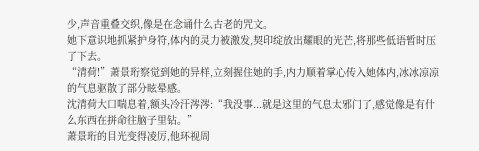少,声音重叠交织,像是在念诵什么古老的咒文。
她下意识地抓紧护身符,体内的灵力被激发,契印绽放出耀眼的光芒,将那些低语暂时压了下去。
“清荷!”萧景珩察觉到她的异样,立刻握住她的手,内力顺着掌心传入她体内,冰冰凉凉的气息驱散了部分眩晕感。
沈清荷大口喘息着,额头冷汗涔涔:“我没事...就是这里的气息太邪门了,感觉像是有什么东西在拼命往脑子里钻。”
萧景珩的目光变得凌厉,他环视周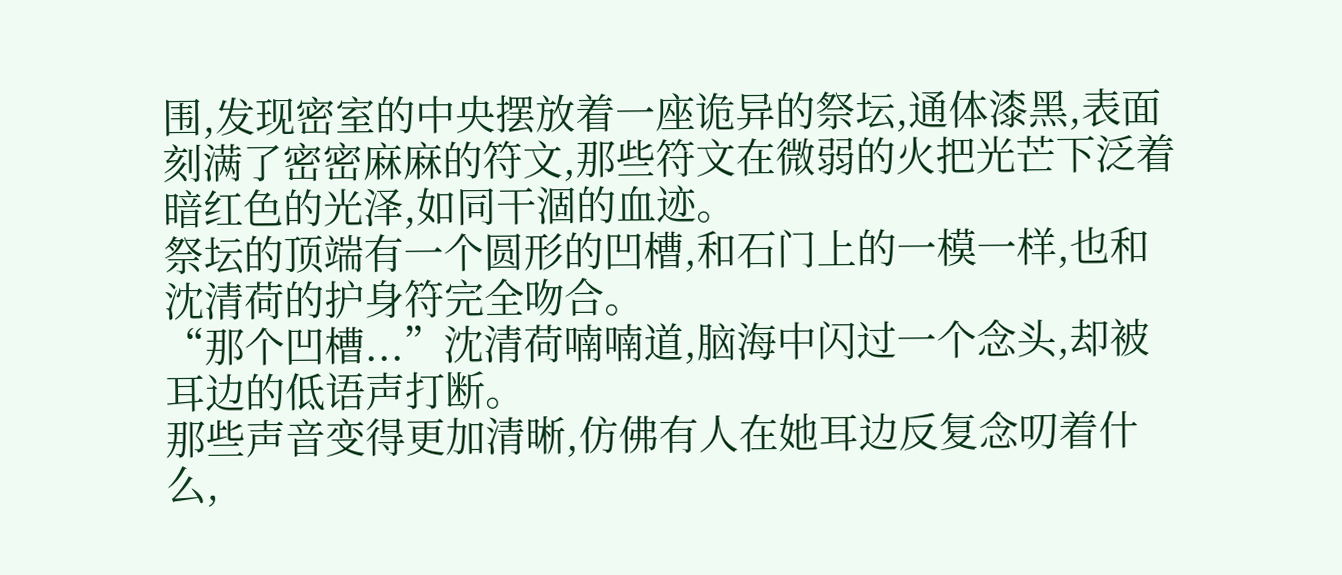围,发现密室的中央摆放着一座诡异的祭坛,通体漆黑,表面刻满了密密麻麻的符文,那些符文在微弱的火把光芒下泛着暗红色的光泽,如同干涸的血迹。
祭坛的顶端有一个圆形的凹槽,和石门上的一模一样,也和沈清荷的护身符完全吻合。
“那个凹槽...”沈清荷喃喃道,脑海中闪过一个念头,却被耳边的低语声打断。
那些声音变得更加清晰,仿佛有人在她耳边反复念叨着什么,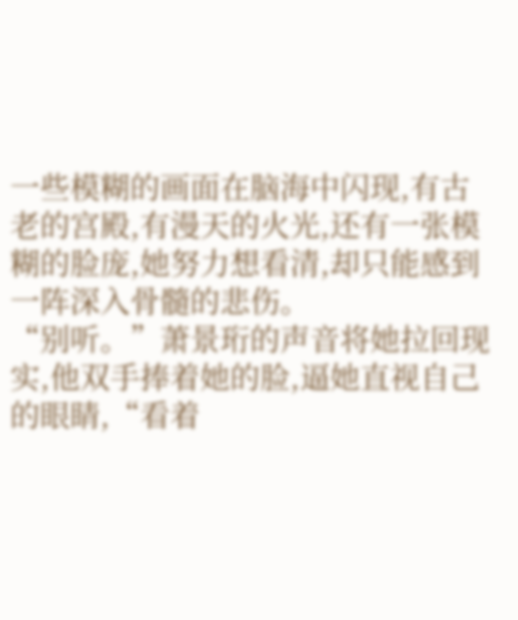一些模糊的画面在脑海中闪现,有古老的宫殿,有漫天的火光,还有一张模糊的脸庞,她努力想看清,却只能感到一阵深入骨髓的悲伤。
“别听。”萧景珩的声音将她拉回现实,他双手捧着她的脸,逼她直视自己的眼睛,“看着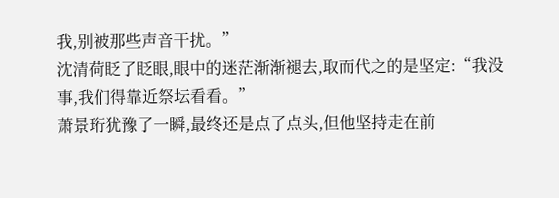我,别被那些声音干扰。”
沈清荷眨了眨眼,眼中的迷茫渐渐褪去,取而代之的是坚定:“我没事,我们得靠近祭坛看看。”
萧景珩犹豫了一瞬,最终还是点了点头,但他坚持走在前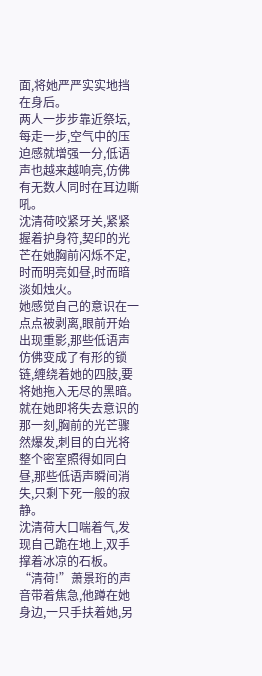面,将她严严实实地挡在身后。
两人一步步靠近祭坛,每走一步,空气中的压迫感就增强一分,低语声也越来越响亮,仿佛有无数人同时在耳边嘶吼。
沈清荷咬紧牙关,紧紧握着护身符,契印的光芒在她胸前闪烁不定,时而明亮如昼,时而暗淡如烛火。
她感觉自己的意识在一点点被剥离,眼前开始出现重影,那些低语声仿佛变成了有形的锁链,缠绕着她的四肢,要将她拖入无尽的黑暗。
就在她即将失去意识的那一刻,胸前的光芒骤然爆发,刺目的白光将整个密室照得如同白昼,那些低语声瞬间消失,只剩下死一般的寂静。
沈清荷大口喘着气,发现自己跪在地上,双手撑着冰凉的石板。
“清荷!”萧景珩的声音带着焦急,他蹲在她身边,一只手扶着她,另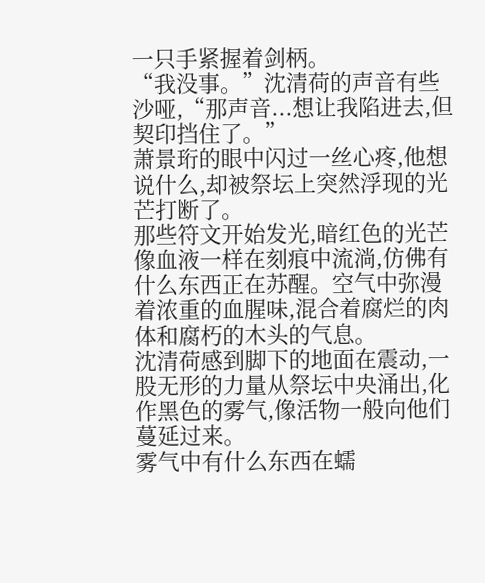一只手紧握着剑柄。
“我没事。”沈清荷的声音有些沙哑,“那声音...想让我陷进去,但契印挡住了。”
萧景珩的眼中闪过一丝心疼,他想说什么,却被祭坛上突然浮现的光芒打断了。
那些符文开始发光,暗红色的光芒像血液一样在刻痕中流淌,仿佛有什么东西正在苏醒。空气中弥漫着浓重的血腥味,混合着腐烂的肉体和腐朽的木头的气息。
沈清荷感到脚下的地面在震动,一股无形的力量从祭坛中央涌出,化作黑色的雾气,像活物一般向他们蔓延过来。
雾气中有什么东西在蠕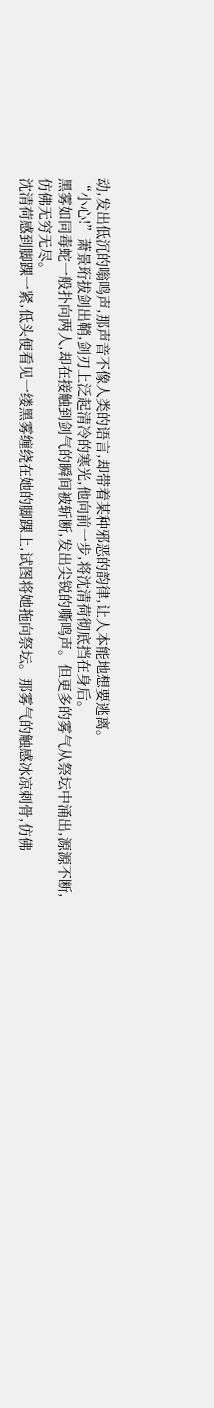动,发出低沉的嗡鸣声,那声音不像人类的语言,却带着某种邪恶的韵律,让人本能地想要逃离。
“小心!”萧景珩拔剑出鞘,剑刃上泛起清冷的寒光,他向前一步,将沈清荷彻底挡在身后。
黑雾如同毒蛇一般扑向两人,却在接触到剑气的瞬间被斩断,发出尖锐的嘶鸣声。但更多的雾气从祭坛中涌出,源源不断,仿佛无穷无尽。
沈清荷感到脚踝一紧,低头便看见一缕黑雾缠绕在她的脚踝上,试图将她拖向祭坛。那雾气的触感冰凉刺骨,仿佛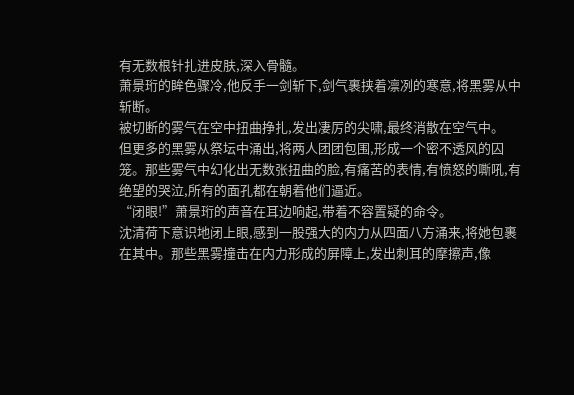有无数根针扎进皮肤,深入骨髓。
萧景珩的眸色骤冷,他反手一剑斩下,剑气裹挟着凛冽的寒意,将黑雾从中斩断。
被切断的雾气在空中扭曲挣扎,发出凄厉的尖啸,最终消散在空气中。
但更多的黑雾从祭坛中涌出,将两人团团包围,形成一个密不透风的囚笼。那些雾气中幻化出无数张扭曲的脸,有痛苦的表情,有愤怒的嘶吼,有绝望的哭泣,所有的面孔都在朝着他们逼近。
“闭眼!”萧景珩的声音在耳边响起,带着不容置疑的命令。
沈清荷下意识地闭上眼,感到一股强大的内力从四面八方涌来,将她包裹在其中。那些黑雾撞击在内力形成的屏障上,发出刺耳的摩擦声,像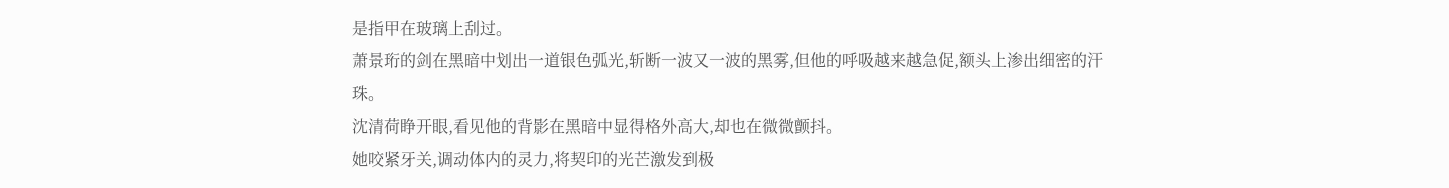是指甲在玻璃上刮过。
萧景珩的剑在黑暗中划出一道银色弧光,斩断一波又一波的黑雾,但他的呼吸越来越急促,额头上渗出细密的汗珠。
沈清荷睁开眼,看见他的背影在黑暗中显得格外高大,却也在微微颤抖。
她咬紧牙关,调动体内的灵力,将契印的光芒激发到极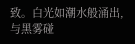致。白光如潮水般涌出,与黑雾碰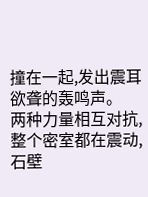撞在一起,发出震耳欲聋的轰鸣声。
两种力量相互对抗,整个密室都在震动,石壁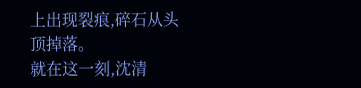上出现裂痕,碎石从头顶掉落。
就在这一刻,沈清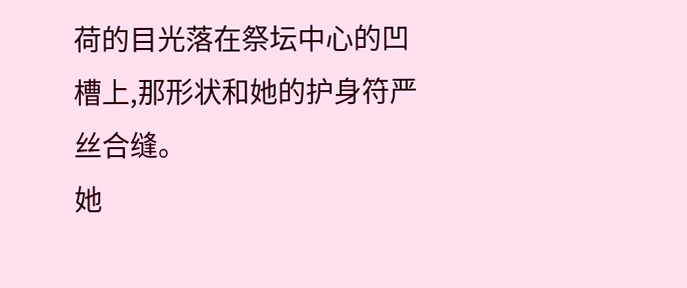荷的目光落在祭坛中心的凹槽上,那形状和她的护身符严丝合缝。
她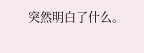突然明白了什么。